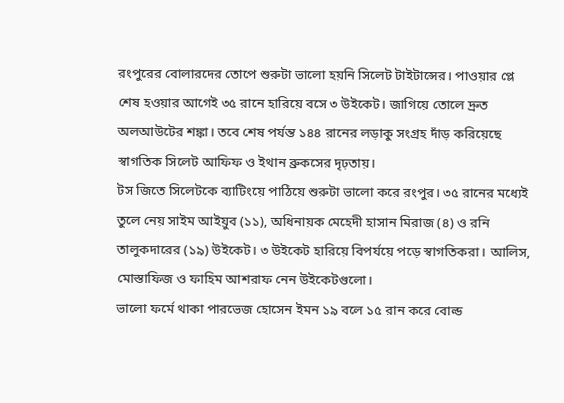রংপুরের বোলারদের তোপে শুরুটা ভালো হয়নি সিলেট টাইটান্সের। পাওয়ার প্লে শেষ হওয়ার আগেই ৩৫ রানে হারিয়ে বসে ৩ উইকেট। জাগিয়ে তোলে দ্রুত অলআউটের শঙ্কা। তবে শেষ পর্যন্ত ১৪৪ রানের লড়াকু সংগ্রহ দাঁড় করিয়েছে স্বাগতিক সিলেট আফিফ ও ইথান ব্রুকসের দৃঢ়তায়।
টস জিতে সিলেটকে ব্যাটিংয়ে পাঠিয়ে শুরুটা ভালো করে রংপুর। ৩৫ রানের মধ্যেই তুলে নেয় সাইম আইয়ুব (১১), অধিনায়ক মেহেদী হাসান মিরাজ (৪) ও রনি তালুকদারের (১৯) উইকেট। ৩ উইকেট হারিয়ে বিপর্যয়ে পড়ে স্বাগতিকরা। আলিস, মোস্তাফিজ ও ফাহিম আশরাফ নেন উইকেটগুলো।
ভালো ফর্মে থাকা পারভেজ হোসেন ইমন ১৯ বলে ১৫ রান করে বোল্ড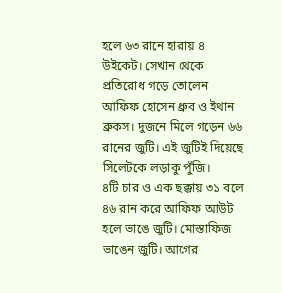হলে ৬৩ রানে হারায় ৪ উইকেট। সেখান থেকে প্রতিরোধ গড়ে তোলেন আফিফ হোসেন ধ্রুব ও ইথান ব্রুকস। দুজনে মিলে গড়েন ৬৬ রানের জুটি। এই জুটিই দিয়েছে সিলেটকে লড়াকু পুঁজি।
৪টি চার ও এক ছক্কায় ৩১ বলে ৪৬ রান করে আফিফ আউট হলে ভাঙে জুটি। মোস্তাফিজ ভাঙেন জুটি। আগের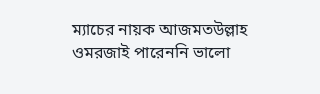ম্যাচের নায়ক আজমতউল্লাহ ওমরজাই পারেননি ভালো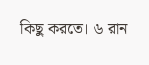কিছু করতে। ৬ রান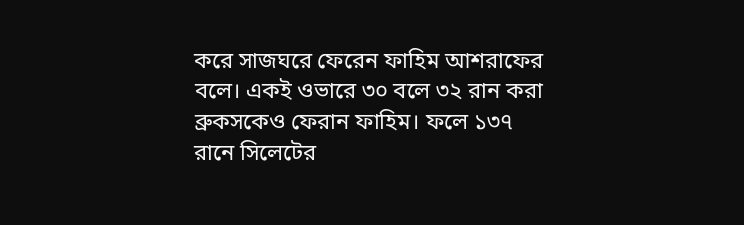করে সাজঘরে ফেরেন ফাহিম আশরাফের বলে। একই ওভারে ৩০ বলে ৩২ রান করা ব্রুকসকেও ফেরান ফাহিম। ফলে ১৩৭ রানে সিলেটের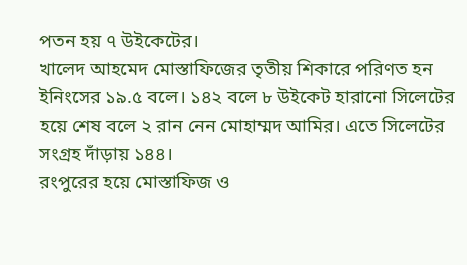পতন হয় ৭ উইকেটের।
খালেদ আহমেদ মোস্তাফিজের তৃতীয় শিকারে পরিণত হন ইনিংসের ১৯.৫ বলে। ১৪২ বলে ৮ উইকেট হারানো সিলেটের হয়ে শেষ বলে ২ রান নেন মোহাম্মদ আমির। এতে সিলেটের সংগ্রহ দাঁড়ায় ১৪৪।
রংপুরের হয়ে মোস্তাফিজ ও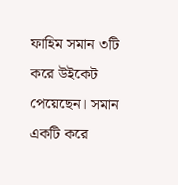ফাহিম সমান ৩টি করে উইকেট পেয়েছেন। সমান একটি করে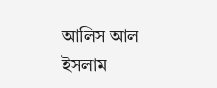আলিস আল ইসলাম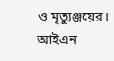ও মৃত্যুঞ্জয়ের।
আইএন